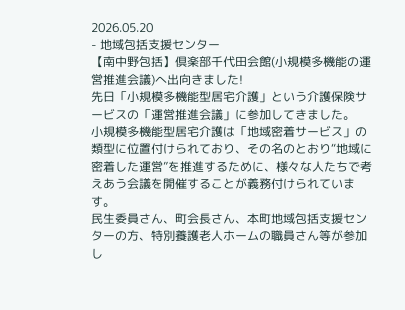2026.05.20
- 地域包括支援センター
【南中野包括】倶楽部千代田会館(小規模多機能の運営推進会議)へ出向きました!
先日「小規模多機能型居宅介護」という介護保険サービスの「運営推進会議」に参加してきました。
小規模多機能型居宅介護は「地域密着サービス」の類型に位置付けられており、その名のとおり“地域に密着した運営”を推進するために、様々な人たちで考えあう会議を開催することが義務付けられています。
民生委員さん、町会長さん、本町地域包括支援センターの方、特別養護老人ホームの職員さん等が参加し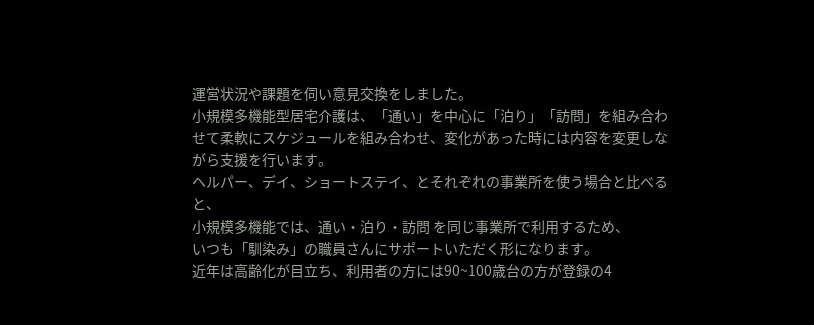運営状況や課題を伺い意見交換をしました。
小規模多機能型居宅介護は、「通い」を中心に「泊り」「訪問」を組み合わせて柔軟にスケジュールを組み合わせ、変化があった時には内容を変更しながら支援を行います。
ヘルパー、デイ、ショートステイ、とそれぞれの事業所を使う場合と比べると、
小規模多機能では、通い・泊り・訪問 を同じ事業所で利用するため、
いつも「馴染み」の職員さんにサポートいただく形になります。
近年は高齢化が目立ち、利用者の方には90~100歳台の方が登録の4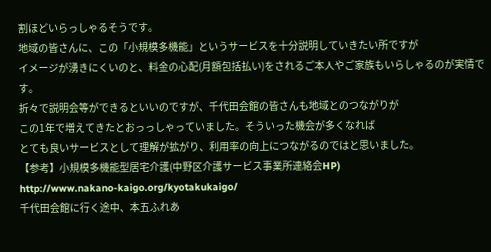割ほどいらっしゃるそうです。
地域の皆さんに、この「小規模多機能」というサービスを十分説明していきたい所ですが
イメージが湧きにくいのと、料金の心配(月額包括払い)をされるご本人やご家族もいらしゃるのが実情です。
折々で説明会等ができるといいのですが、千代田会館の皆さんも地域とのつながりが
この1年で増えてきたとおっっしゃっていました。そういった機会が多くなれば
とても良いサービスとして理解が拡がり、利用率の向上につながるのではと思いました。
【参考】小規模多機能型居宅介護(中野区介護サービス事業所連絡会HP)
http://www.nakano-kaigo.org/kyotakukaigo/
千代田会館に行く途中、本五ふれあ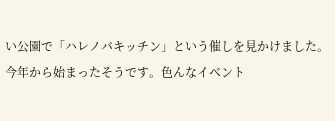い公園で「ハレノバキッチン」という催しを見かけました。
今年から始まったそうです。色んなイベント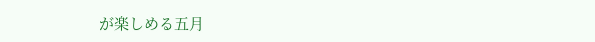が楽しめる五月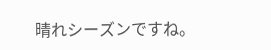晴れシーズンですね。